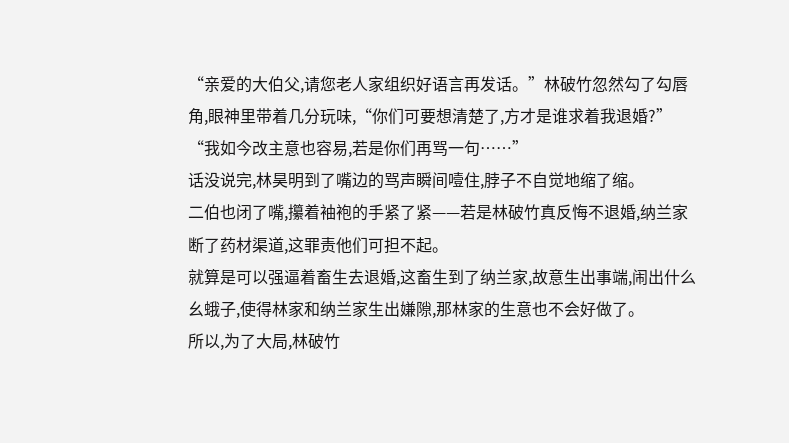“亲爱的大伯父,请您老人家组织好语言再发话。”林破竹忽然勾了勾唇角,眼神里带着几分玩味,“你们可要想清楚了,方才是谁求着我退婚?”
“我如今改主意也容易,若是你们再骂一句……”
话没说完,林昊明到了嘴边的骂声瞬间噎住,脖子不自觉地缩了缩。
二伯也闭了嘴,攥着袖袍的手紧了紧——若是林破竹真反悔不退婚,纳兰家断了药材渠道,这罪责他们可担不起。
就算是可以强逼着畜生去退婚,这畜生到了纳兰家,故意生出事端,闹出什么幺蛾子,使得林家和纳兰家生出嫌隙,那林家的生意也不会好做了。
所以,为了大局,林破竹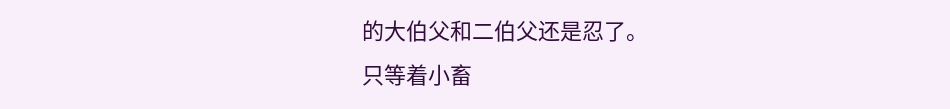的大伯父和二伯父还是忍了。
只等着小畜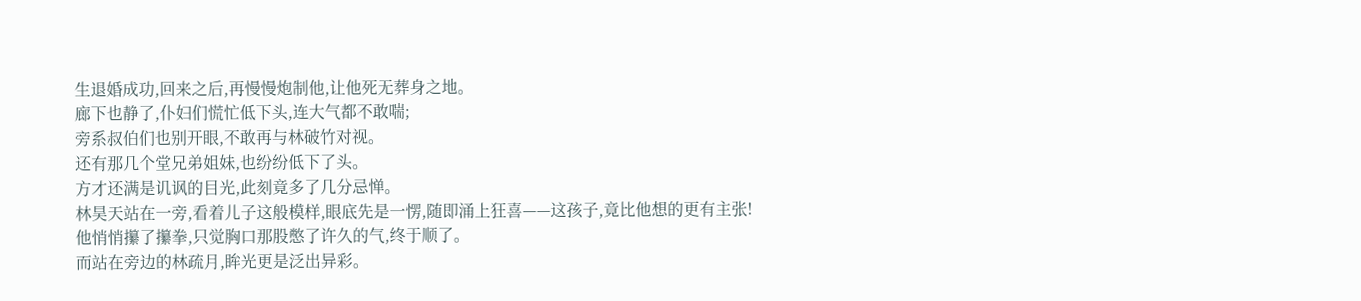生退婚成功,回来之后,再慢慢炮制他,让他死无葬身之地。
廊下也静了,仆妇们慌忙低下头,连大气都不敢喘;
旁系叔伯们也别开眼,不敢再与林破竹对视。
还有那几个堂兄弟姐妹,也纷纷低下了头。
方才还满是讥讽的目光,此刻竟多了几分忌惮。
林昊天站在一旁,看着儿子这般模样,眼底先是一愣,随即涌上狂喜——这孩子,竟比他想的更有主张!
他悄悄攥了攥拳,只觉胸口那股憋了许久的气,终于顺了。
而站在旁边的林疏月,眸光更是泛出异彩。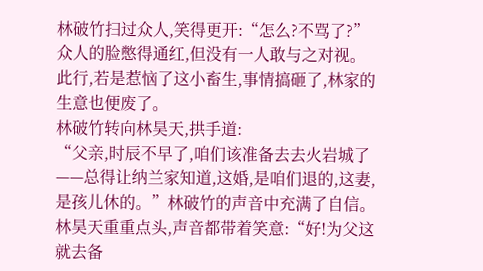林破竹扫过众人,笑得更开:“怎么?不骂了?”
众人的脸憋得通红,但没有一人敢与之对视。
此行,若是惹恼了这小畜生,事情搞砸了,林家的生意也便废了。
林破竹转向林昊天,拱手道:
“父亲,时辰不早了,咱们该准备去去火岩城了——总得让纳兰家知道,这婚,是咱们退的,这妻,是孩儿休的。”林破竹的声音中充满了自信。
林昊天重重点头,声音都带着笑意:“好!为父这就去备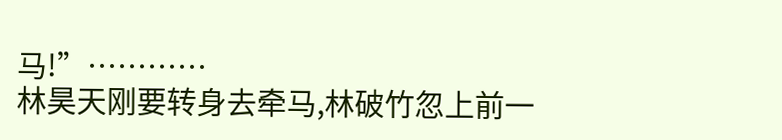马!”…………
林昊天刚要转身去牵马,林破竹忽上前一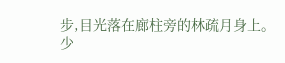步,目光落在廊柱旁的林疏月身上。
少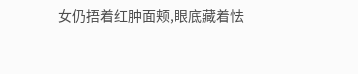女仍捂着红肿面颊,眼底藏着怯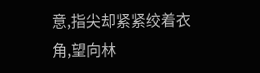意,指尖却紧紧绞着衣角,望向林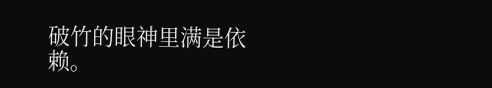破竹的眼神里满是依赖。